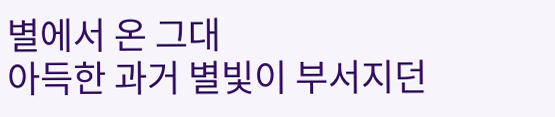별에서 온 그대
아득한 과거 별빛이 부서지던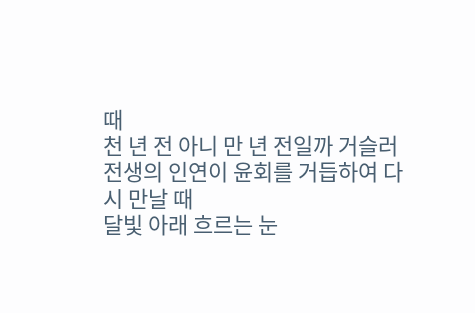때
천 년 전 아니 만 년 전일까 거슬러
전생의 인연이 윤회를 거듭하여 다시 만날 때
달빛 아래 흐르는 눈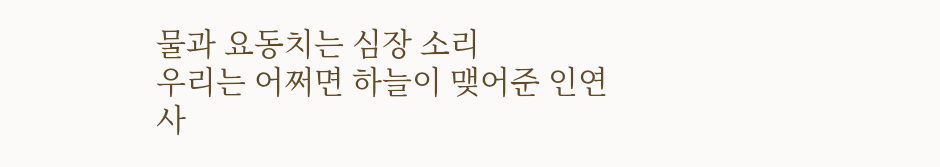물과 요동치는 심장 소리
우리는 어쩌면 하늘이 맺어준 인연
사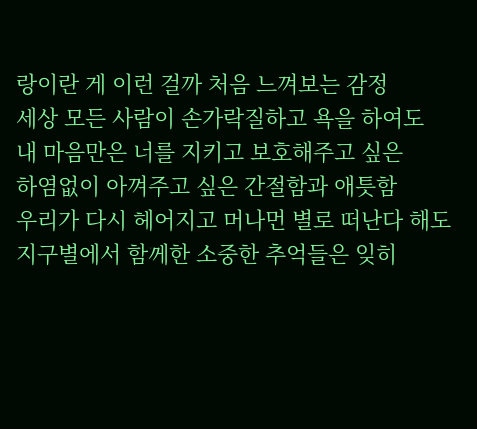랑이란 게 이런 걸까 처음 느껴보는 감정
세상 모든 사람이 손가락질하고 욕을 하여도
내 마음만은 너를 지키고 보호해주고 싶은
하염없이 아껴주고 싶은 간절함과 애틋함
우리가 다시 헤어지고 머나먼 별로 떠난다 해도
지구별에서 함께한 소중한 추억들은 잊히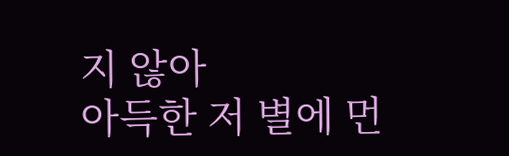지 않아
아득한 저 별에 먼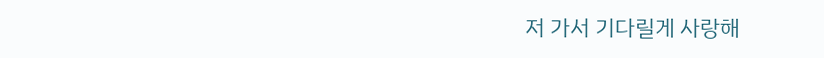저 가서 기다릴게 사랑해